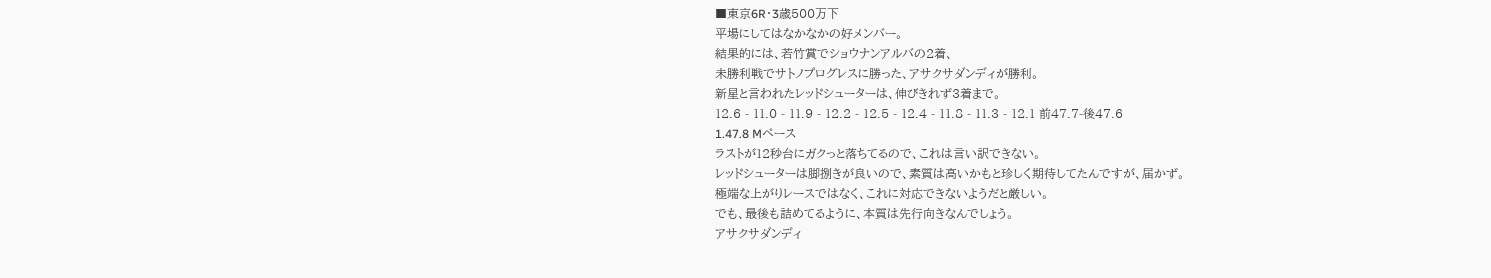■東京6R・3歳500万下
平場にしてはなかなかの好メンバー。
結果的には、若竹賞でショウナンアルバの2着、
未勝利戦でサトノプログレスに勝った、アサクサダンディが勝利。
新星と言われたレッドシューターは、伸びきれず3着まで。
12.6 - 11.0 - 11.9 - 12.2 - 12.5 - 12.4 - 11.8 - 11.3 - 12.1 前47.7-後47.6
1.47.8 Mペース
ラストが12秒台にガクっと落ちてるので、これは言い訳できない。
レッドシューターは脚捌きが良いので、素質は高いかもと珍しく期待してたんですが、届かず。
極端な上がりレースではなく、これに対応できないようだと厳しい。
でも、最後も詰めてるように、本質は先行向きなんでしょう。
アサクサダンディ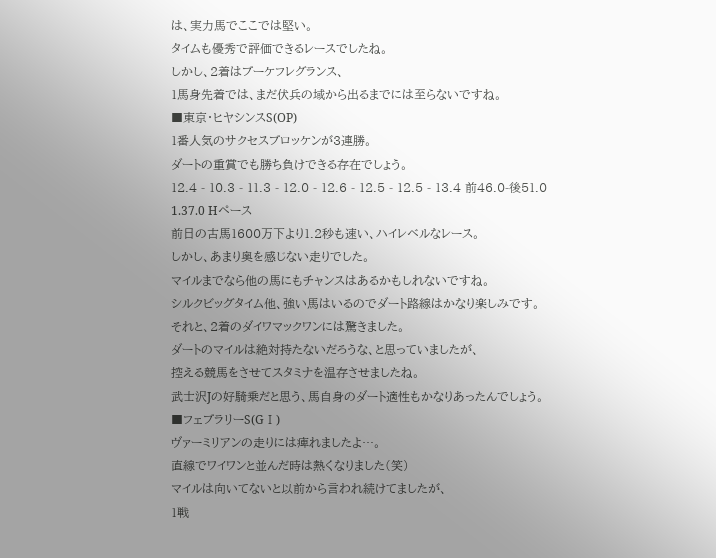は、実力馬でここでは堅い。
タイムも優秀で評価できるレースでしたね。
しかし、2着はブーケフレグランス、
1馬身先着では、まだ伏兵の域から出るまでには至らないですね。
■東京・ヒヤシンスS(OP)
1番人気のサクセスブロッケンが3連勝。
ダートの重賞でも勝ち負けできる存在でしょう。
12.4 - 10.3 - 11.3 - 12.0 - 12.6 - 12.5 - 12.5 - 13.4 前46.0-後51.0
1.37.0 Hペース
前日の古馬1600万下より1.2秒も速い、ハイレベルなレース。
しかし、あまり奥を感じない走りでした。
マイルまでなら他の馬にもチャンスはあるかもしれないですね。
シルクビッグタイム他、強い馬はいるのでダート路線はかなり楽しみです。
それと、2着のダイワマックワンには驚きました。
ダートのマイルは絶対持たないだろうな、と思っていましたが、
控える競馬をさせてスタミナを温存させましたね。
武士沢Jの好騎乗だと思う、馬自身のダート適性もかなりあったんでしょう。
■フェブラリーS(GⅠ)
ヴァーミリアンの走りには痺れましたよ…。
直線でワイワンと並んだ時は熱くなりました(笑)
マイルは向いてないと以前から言われ続けてましたが、
1戦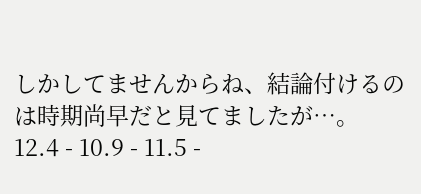しかしてませんからね、結論付けるのは時期尚早だと見てましたが…。
12.4 - 10.9 - 11.5 -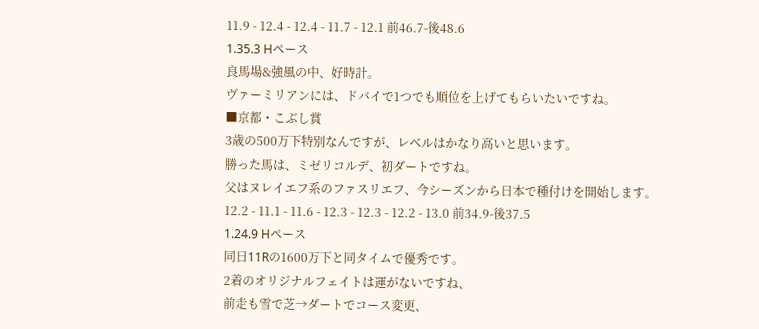11.9 - 12.4 - 12.4 - 11.7 - 12.1 前46.7-後48.6
1.35.3 Hペース
良馬場&強風の中、好時計。
ヴァーミリアンには、ドバイで1つでも順位を上げてもらいたいですね。
■京都・こぶし賞
3歳の500万下特別なんですが、レベルはかなり高いと思います。
勝った馬は、ミゼリコルデ、初ダートですね。
父はヌレイエフ系のファスリエフ、今シーズンから日本で種付けを開始します。
12.2 - 11.1 - 11.6 - 12.3 - 12.3 - 12.2 - 13.0 前34.9-後37.5
1.24.9 Hペース
同日11Rの1600万下と同タイムで優秀です。
2着のオリジナルフェイトは運がないですね、
前走も雪で芝→ダートでコース変更、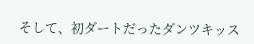そして、初ダートだったダンツキッス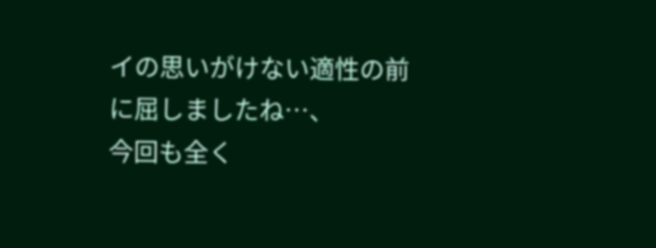イの思いがけない適性の前に屈しましたね…、
今回も全く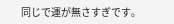同じで運が無さすぎです。